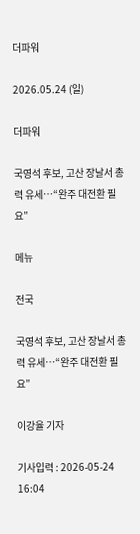더파워

2026.05.24 (일)

더파워

국영석 후보, 고산 장날서 총력 유세…“완주 대전환 필요”

메뉴

전국

국영석 후보, 고산 장날서 총력 유세…“완주 대전환 필요”

이강율 기자

기사입력 : 2026-05-24 16:04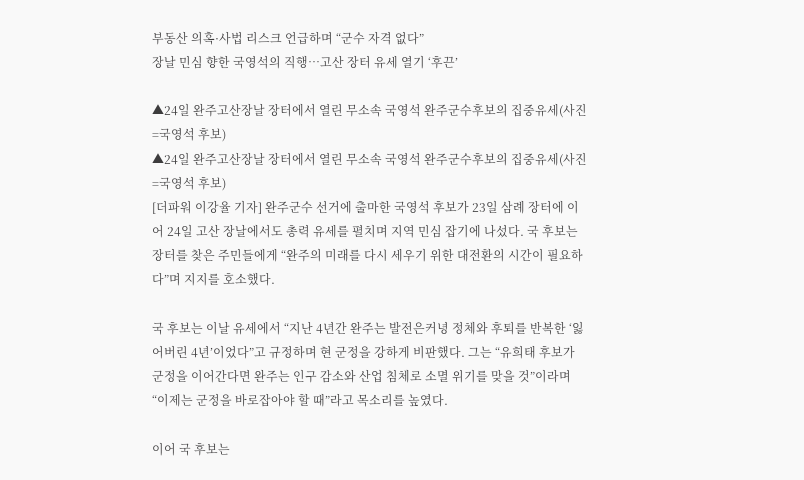부동산 의혹·사법 리스크 언급하며 “군수 자격 없다”
장날 민심 향한 국영석의 직행…고산 장터 유세 열기 ‘후끈’

▲24일 완주고산장날 장터에서 열린 무소속 국영석 완주군수후보의 집중유세(사진=국영석 후보)
▲24일 완주고산장날 장터에서 열린 무소속 국영석 완주군수후보의 집중유세(사진=국영석 후보)
[더파워 이강율 기자] 완주군수 선거에 출마한 국영석 후보가 23일 삼례 장터에 이어 24일 고산 장날에서도 총력 유세를 펼치며 지역 민심 잡기에 나섰다. 국 후보는 장터를 찾은 주민들에게 “완주의 미래를 다시 세우기 위한 대전환의 시간이 필요하다”며 지지를 호소했다.

국 후보는 이날 유세에서 “지난 4년간 완주는 발전은커녕 정체와 후퇴를 반복한 ‘잃어버린 4년’이었다”고 규정하며 현 군정을 강하게 비판했다. 그는 “유희태 후보가 군정을 이어간다면 완주는 인구 감소와 산업 침체로 소멸 위기를 맞을 것”이라며 “이제는 군정을 바로잡아야 할 때”라고 목소리를 높였다.

이어 국 후보는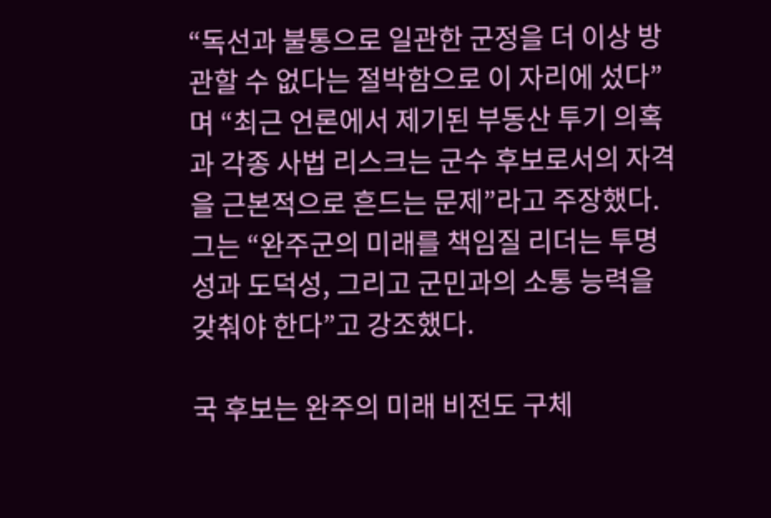“독선과 불통으로 일관한 군정을 더 이상 방관할 수 없다는 절박함으로 이 자리에 섰다”며 “최근 언론에서 제기된 부동산 투기 의혹과 각종 사법 리스크는 군수 후보로서의 자격을 근본적으로 흔드는 문제”라고 주장했다. 그는 “완주군의 미래를 책임질 리더는 투명성과 도덕성, 그리고 군민과의 소통 능력을 갖춰야 한다”고 강조했다.

국 후보는 완주의 미래 비전도 구체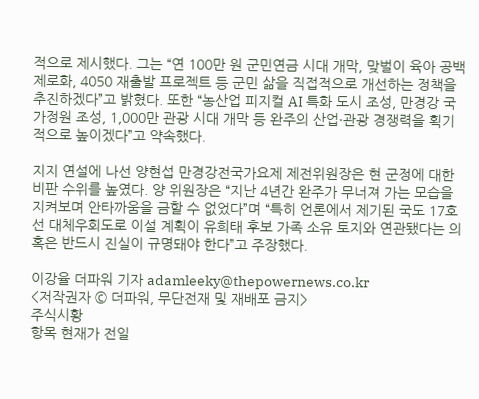적으로 제시했다. 그는 “연 100만 원 군민연금 시대 개막, 맞벌이 육아 공백 제로화, 4050 재출발 프로젝트 등 군민 삶을 직접적으로 개선하는 정책을 추진하겠다”고 밝혔다. 또한 “농산업 피지컬 AI 특화 도시 조성, 만경강 국가정원 조성, 1,000만 관광 시대 개막 등 완주의 산업·관광 경쟁력을 획기적으로 높이겠다”고 약속했다.

지지 연설에 나선 양현섭 만경강전국가요제 제전위원장은 현 군정에 대한 비판 수위를 높였다. 양 위원장은 “지난 4년간 완주가 무너져 가는 모습을 지켜보며 안타까움을 금할 수 없었다”며 “특히 언론에서 제기된 국도 17호선 대체우회도로 이설 계획이 유희태 후보 가족 소유 토지와 연관됐다는 의혹은 반드시 진실이 규명돼야 한다”고 주장했다.

이강율 더파워 기자 adamleeky@thepowernews.co.kr
<저작권자 © 더파워, 무단전재 및 재배포 금지>
주식시황
항목 현재가 전일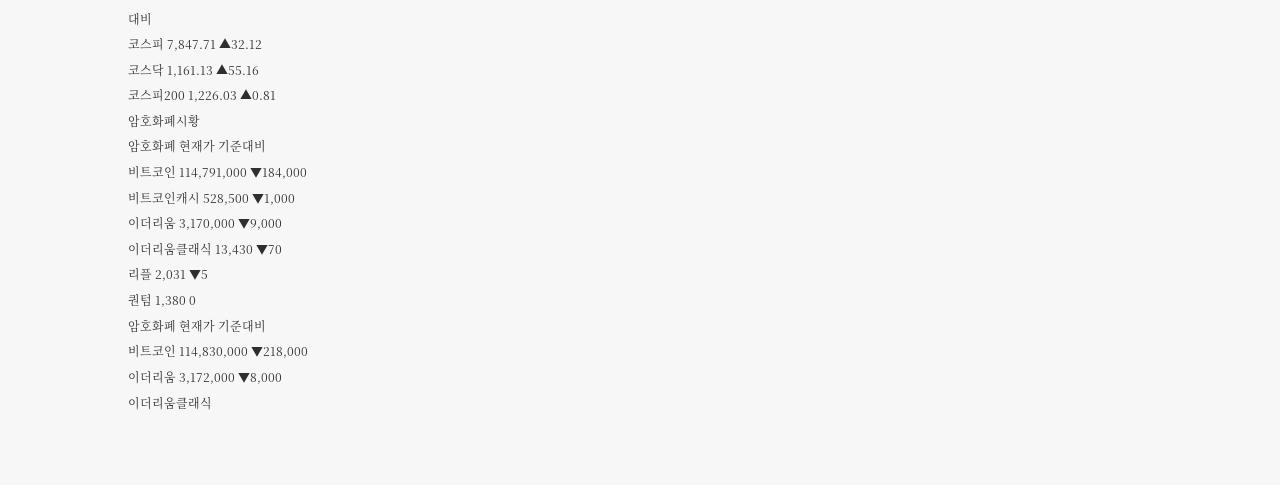대비
코스피 7,847.71 ▲32.12
코스닥 1,161.13 ▲55.16
코스피200 1,226.03 ▲0.81
암호화폐시황
암호화폐 현재가 기준대비
비트코인 114,791,000 ▼184,000
비트코인캐시 528,500 ▼1,000
이더리움 3,170,000 ▼9,000
이더리움클래식 13,430 ▼70
리플 2,031 ▼5
퀀텀 1,380 0
암호화폐 현재가 기준대비
비트코인 114,830,000 ▼218,000
이더리움 3,172,000 ▼8,000
이더리움클래식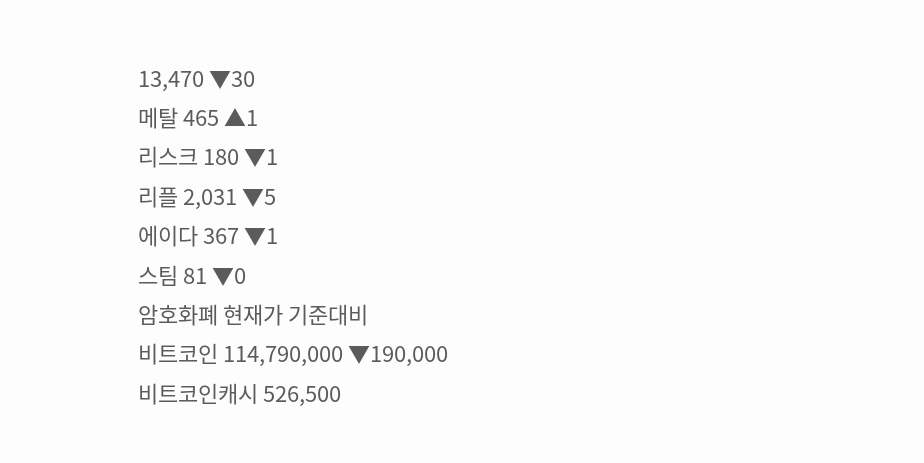13,470 ▼30
메탈 465 ▲1
리스크 180 ▼1
리플 2,031 ▼5
에이다 367 ▼1
스팀 81 ▼0
암호화폐 현재가 기준대비
비트코인 114,790,000 ▼190,000
비트코인캐시 526,500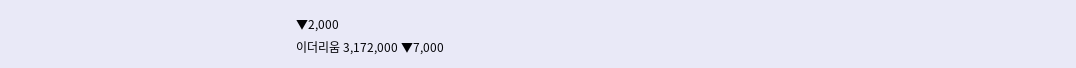▼2,000
이더리움 3,172,000 ▼7,000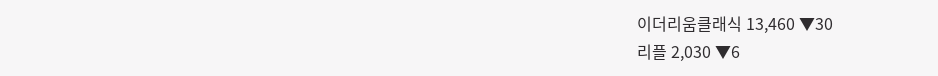이더리움클래식 13,460 ▼30
리플 2,030 ▼6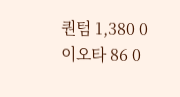퀀텀 1,380 0
이오타 86 0